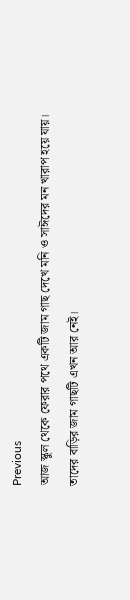Previous
আজ স্কুল থেকে ফেরার পথে একটি জাম গাছ দেখে মনি ও সাঈদের মন খারাপ হয়ে যায়। তাদের বাড়ির জাম গাছটি এখন আর নেই।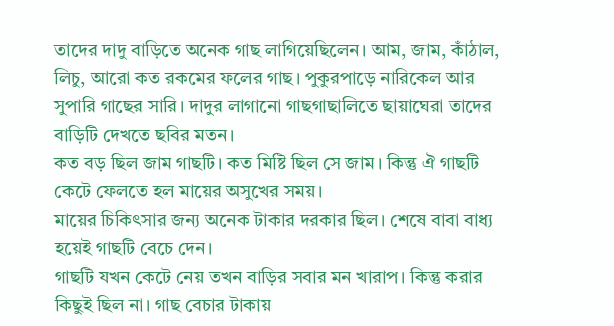তাদের দাদু বাড়িতে অনেক গাছ লাগিয়েছিলেন। আম, জাম, কাঁঠাল, লিচু, আরো কত রকমের ফলের গাছ। পুকুরপাড়ে নারিকেল আর সুপারি গাছের সারি। দাদুর লাগানো গাছগাছালিতে ছায়াঘেরা তাদের বাড়িটি দেখতে ছবির মতন।
কত বড় ছিল জাম গাছটি। কত মিষ্টি ছিল সে জাম। কিন্তু ঐ গাছটি কেটে ফেলতে হল মায়ের অসুখের সময়।
মায়ের চিকিৎসার জন্য অনেক টাকার দরকার ছিল। শেষে বাবা বাধ্য হয়েই গাছটি বেচে দেন।
গাছটি যখন কেটে নেয় তখন বাড়ির সবার মন খারাপ। কিন্তু করার কিছুই ছিল না। গাছ বেচার টাকায়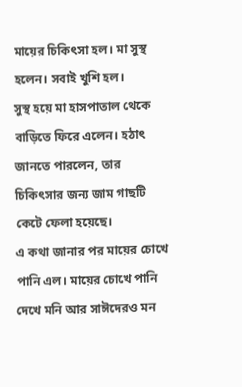মায়ের চিকিৎসা হল। মা সুস্থ হলেন। সবাই খুশি হল।
সুস্থ হয়ে মা হাসপাতাল থেকে বাড়িতে ফিরে এলেন। হঠাৎ জানতে পারলেন, তার চিকিৎসার জন্য জাম গাছটি কেটে ফেলা হয়েছে।
এ কথা জানার পর মায়ের চোখে পানি এল। মায়ের চোখে পানি দেখে মনি আর সাঈদেরও মন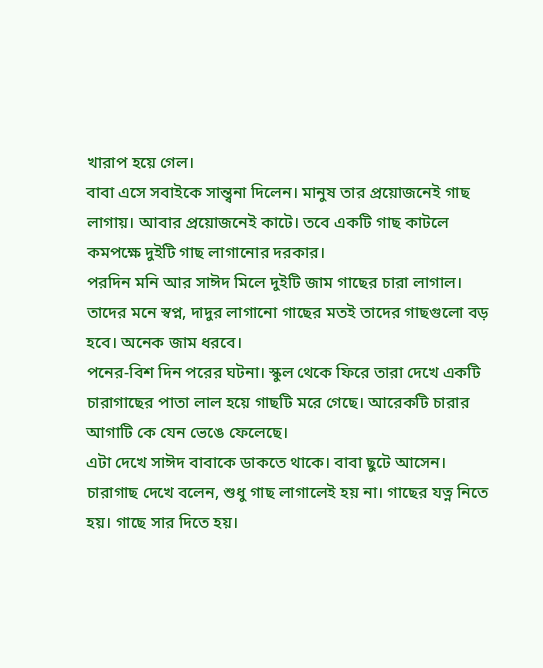খারাপ হয়ে গেল।
বাবা এসে সবাইকে সান্ত্বনা দিলেন। মানুষ তার প্রয়োজনেই গাছ লাগায়। আবার প্রয়োজনেই কাটে। তবে একটি গাছ কাটলে কমপক্ষে দুইটি গাছ লাগানোর দরকার।
পরদিন মনি আর সাঈদ মিলে দুইটি জাম গাছের চারা লাগাল। তাদের মনে স্বপ্ন, দাদুর লাগানো গাছের মতই তাদের গাছগুলো বড় হবে। অনেক জাম ধরবে।
পনের-বিশ দিন পরের ঘটনা। স্কুল থেকে ফিরে তারা দেখে একটি চারাগাছের পাতা লাল হয়ে গাছটি মরে গেছে। আরেকটি চারার আগাটি কে যেন ভেঙে ফেলেছে।
এটা দেখে সাঈদ বাবাকে ডাকতে থাকে। বাবা ছুটে আসেন। চারাগাছ দেখে বলেন, শুধু গাছ লাগালেই হয় না। গাছের যত্ন নিতে হয়। গাছে সার দিতে হয়।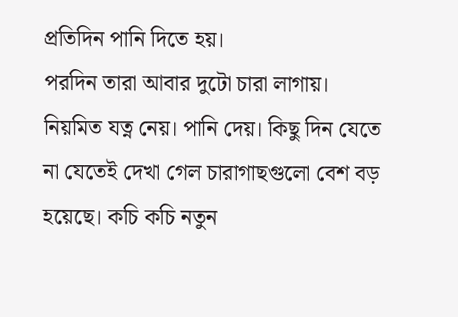প্রতিদিন পানি দিতে হয়।
পরদিন তারা আবার দুটো চারা লাগায়। নিয়মিত যত্ন নেয়। পানি দেয়। কিছু দিন যেতে না যেতেই দেখা গেল চারাগাছগুলো বেশ বড় হয়েছে। কচি কচি নতুন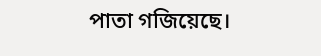পাতা গজিয়েছে।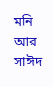মনি আর সাঈদ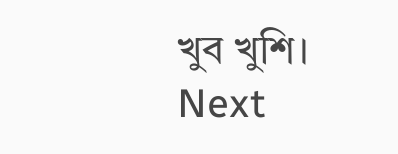খুব খুশি।
Next